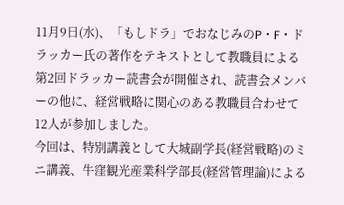11月9日(水)、「もしドラ」でおなじみのP・F・ドラッカー氏の著作をテキストとして教職員による第2回ドラッカー読書会が開催され、読書会メンバーの他に、経営戦略に関心のある教職員合わせて12人が参加しました。
今回は、特別講義として大城副学長(経営戦略)のミニ講義、牛窪観光産業科学部長(経営管理論)による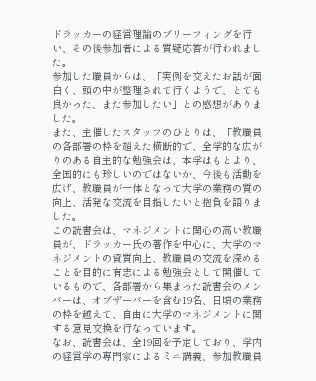ドラッカーの経営理論のブリーフィングを行い、その後参加者による質疑応答が行われました。
参加した職員からは、「実例を交えたお話が面白く、頭の中が整理されて行くようで、とても良かった、また参加したい」との感想がありました。
また、主催したスタッフのひとりは、「教職員の各部署の枠を超えた横断的で、全学的な広がりのある自主的な勉強会は、本学はもとより、全国的にも珍しいのではないか、今後も活動を広げ、教職員が一体となって大学の業務の質の向上、活発な交流を目指したいと抱負を語りました。
この読書会は、マネジメントに関心の高い教職員が、ドラッカー氏の著作を中心に、大学のマネジメントの資質向上、教職員の交流を深めることを目的に有志による勉強会として開催しているもので、各部署から集まった読書会のメンバーは、オブザーバーを含む19名、日頃の業務の枠を越えて、自由に大学のマネジメントに関する意見交換を行なっています。
なお、読書会は、全19回を予定しており、学内の経営学の専門家によるミニ講義、参加教職員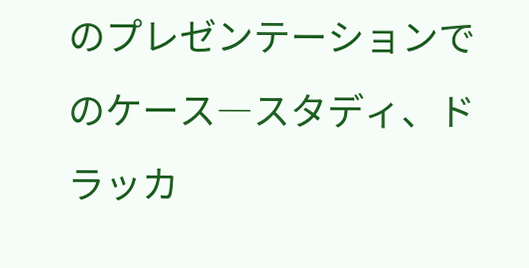のプレゼンテーションでのケース―スタディ、ドラッカ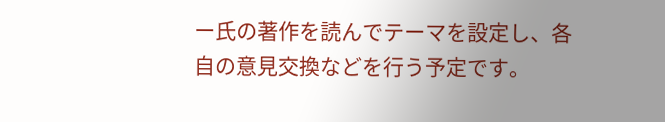ー氏の著作を読んでテーマを設定し、各自の意見交換などを行う予定です。